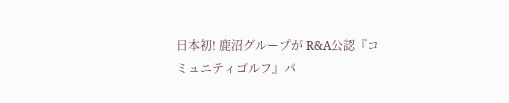日本初! 鹿沼グループが R&A公認『コミュニティゴルフ』パ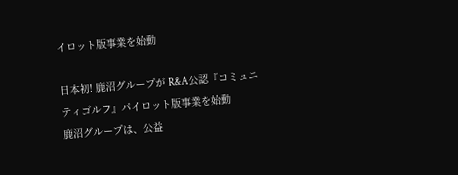イロット版事業を始動

日本初! 鹿沼グループが R&A公認『コミュニティゴルフ』パイロット版事業を始動
鹿沼グループは、公益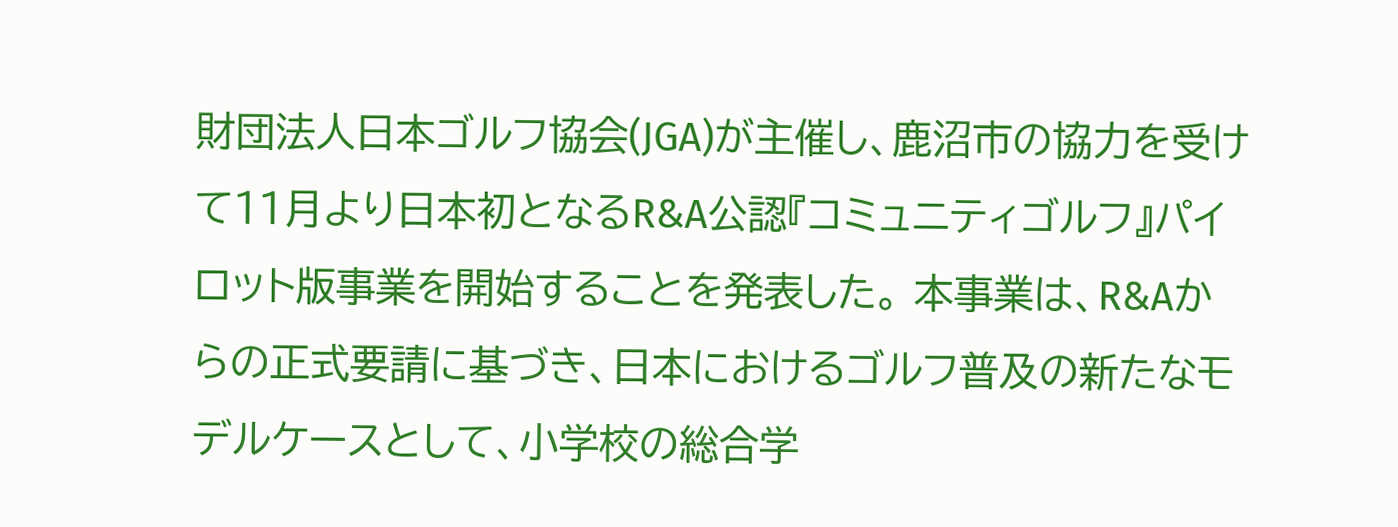財団法人日本ゴルフ協会(JGA)が主催し、鹿沼市の協力を受けて11月より日本初となるR&A公認『コミュニティゴルフ』パイロット版事業を開始することを発表した。 本事業は、R&Aからの正式要請に基づき、日本におけるゴルフ普及の新たなモデルケースとして、小学校の総合学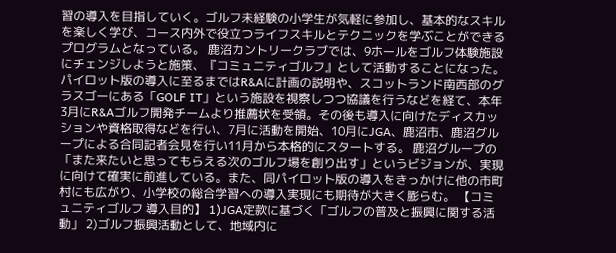習の導入を目指していく。ゴルフ未経験の小学生が気軽に参加し、基本的なスキルを楽しく学び、コース内外で役立つライフスキルとテクニックを学ぶことができるプログラムとなっている。 鹿沼カントリークラブでは、9ホールをゴルフ体験施設にチェンジしようと施策、『コミュニティゴルフ』として活動することになった。パイロット版の導入に至るまではR&Aに計画の説明や、スコットランド南西部のグラスゴーにある「GOLF IT」という施設を視察しつつ協議を行うなどを経て、本年3月にR&Aゴルフ開発チームより推薦状を受領。その後も導入に向けたディスカッションや資格取得などを行い、7月に活動を開始、10月にJGA、鹿沼市、鹿沼グループによる合同記者会見を行い11月から本格的にスタートする。 鹿沼グループの「また来たいと思ってもらえる次のゴルフ場を創り出す」というビジョンが、実現に向けて確実に前進している。また、同パイロット版の導入をきっかけに他の市町村にも広がり、小学校の総合学習への導入実現にも期待が大きく膨らむ。 【コミュニティゴルフ 導入目的】 1)JGA定款に基づく「ゴルフの普及と振興に関する活動」 2)ゴルフ振興活動として、地域内に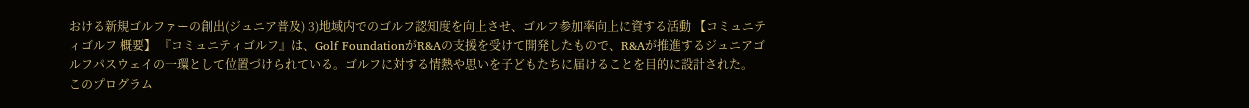おける新規ゴルファーの創出(ジュニア普及) 3)地域内でのゴルフ認知度を向上させ、ゴルフ参加率向上に資する活動 【コミュニティゴルフ 概要】 『コミュニティゴルフ』は、Golf FoundationがR&Aの支援を受けて開発したもので、R&Aが推進するジュニアゴルフパスウェイの一環として位置づけられている。ゴルフに対する情熱や思いを子どもたちに届けることを目的に設計された。 このプログラム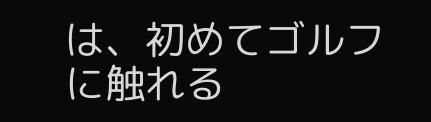は、初めてゴルフに触れる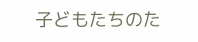子どもたちのた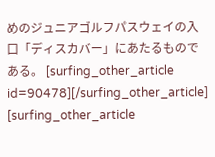めのジュニアゴルフパスウェイの入口「ディスカバー」にあたるものである。 [surfing_other_article id=90478][/surfing_other_article] [surfing_other_article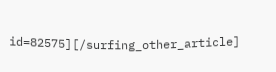id=82575][/surfing_other_article]